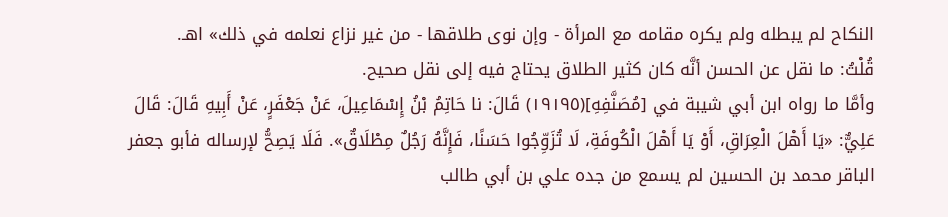النكاح لم يبطله ولم يكره مقامه مع المرأة - وإن نوى طلاقها - من غير نزاع نعلمه في ذلك» اهـ.
قُلْتُ: ما نقل عن الحسن أنَّه كان كثير الطلاق يحتاج فيه إلى نقل صحيح.
وأمَّا ما رواه ابن أبي شيبة في [مُصَنَّفِهِ](١٩١٩٥) قَالَ: نا حَاتِمُ بْنُ إِسْمَاعِيلَ، عَنْ جَعْفَرٍ، عَنْ أَبِيهِ قَالَ: قَالَ عَلِيٌّ: «يَا أَهْلَ الْعِرَاقِ، أَوْ يَا أَهْلَ الْكُوفَةِ، لَا تُزَوِّجُوا حَسَنًا، فَإِنَّهُ رَجُلٌ مِطْلَاقٌ». فَلَا يَصِحُّ لإرساله فأبو جعفر الباقر محمد بن الحسين لم يسمع من جده علي بن أبي طالب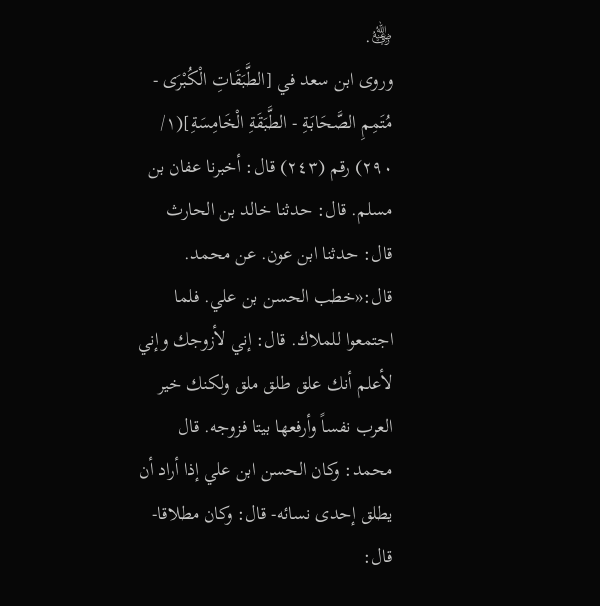﵁.
وروى ابن سعد في [الطَّبَقَاتِ الْكُبْرَى - مُتَمِمِ الصَّحَابَةِ - الطَّبَقَةِ الْخَامِسَةِ](١/ ٢٩٠) رقم (٢٤٣) قال: أخبرنا عفان بن مسلم. قال: حدثنا خالد بن الحارث قال: حدثنا ابن عون. عن محمد. قال:«خطب الحسن بن علي. فلما اجتمعوا للملاك. قال: إني لأزوجك وإني لأعلم أنك علق طلق ملق ولكنك خير العرب نفساً وأرفعها بيتا فزوجه. قال محمد: وكان الحسن ابن علي إذا أراد أن يطلق إحدى نسائه- قال: وكان مطلاقا- قال: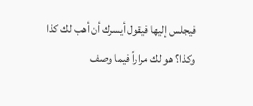فيجلس إليها فيقول أيسرك أن أهب لك كذا وكذا؟ هو لك مراراً فيما وصف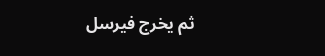ثم يخرج فيرسل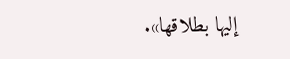إليها بطلاقها».